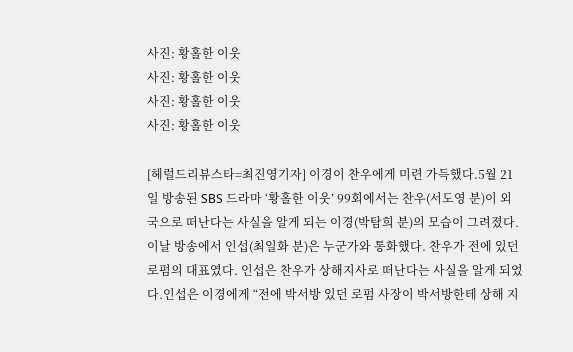사진: 황홀한 이웃
사진: 황홀한 이웃
사진: 황홀한 이웃
사진: 황홀한 이웃

[헤럴드리뷰스타=최진영기자] 이경이 찬우에게 미련 가득했다.5월 21일 방송된 SBS 드라마 ‘황홀한 이웃’ 99회에서는 찬우(서도영 분)이 외국으로 떠난다는 사실을 알게 되는 이경(박탐희 분)의 모습이 그려졌다.이날 방송에서 인섭(최일화 분)은 누군가와 통화했다. 찬우가 전에 있던 로펌의 대표였다. 인섭은 찬우가 상해지사로 떠난다는 사실을 알게 되었다.인섭은 이경에게 “전에 박서방 있던 로펌 사장이 박서방한테 상해 지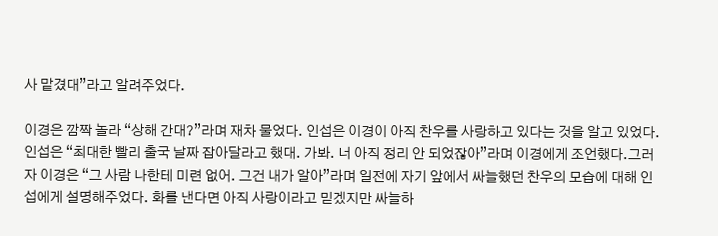사 맡겼대”라고 알려주었다.

이경은 깜짝 놀라 “상해 간대?”라며 재차 물었다. 인섭은 이경이 아직 찬우를 사랑하고 있다는 것을 알고 있었다. 인섭은 “최대한 빨리 출국 날짜 잡아달라고 했대. 가봐. 너 아직 정리 안 되었잖아”라며 이경에게 조언했다.그러자 이경은 “그 사람 나한테 미련 없어. 그건 내가 알아”라며 일전에 자기 앞에서 싸늘했던 찬우의 모습에 대해 인섭에게 설명해주었다. 화를 낸다면 아직 사랑이라고 믿겠지만 싸늘하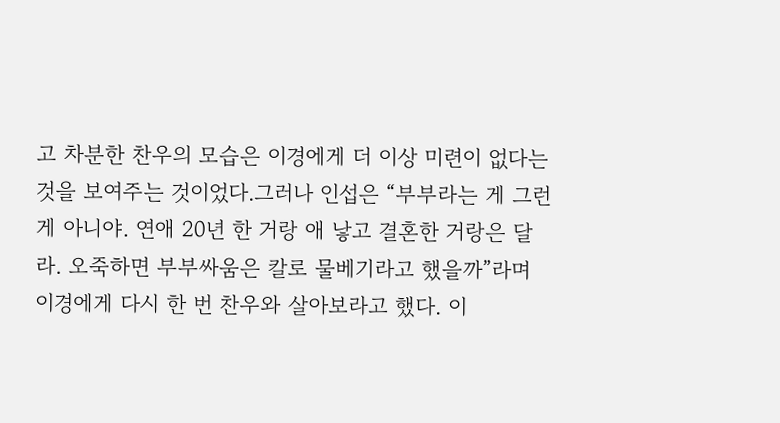고 차분한 찬우의 모습은 이경에게 더 이상 미련이 없다는 것을 보여주는 것이었다.그러나 인섭은 “부부라는 게 그런 게 아니야. 연애 20년 한 거랑 애 낳고 결혼한 거랑은 달라. 오죽하면 부부싸움은 칼로 물베기라고 했을까”라며 이경에게 다시 한 번 찬우와 살아보라고 했다. 이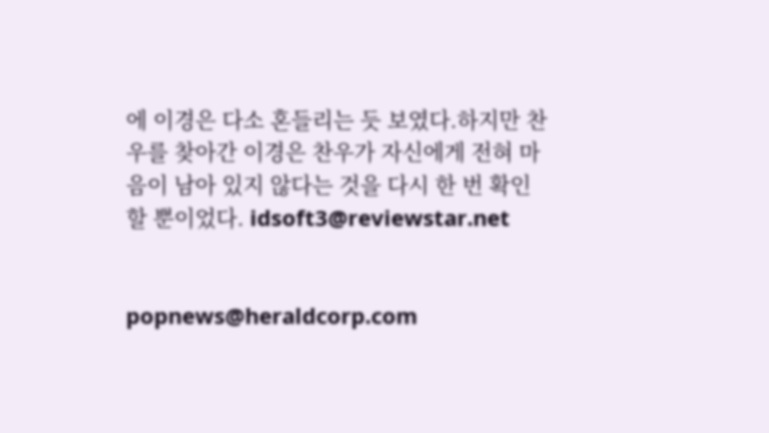에 이경은 다소 혼들리는 듯 보였다.하지만 찬우를 찾아간 이경은 찬우가 자신에게 전혀 마음이 남아 있지 않다는 것을 다시 한 번 확인할 뿐이었다. idsoft3@reviewstar.net


popnews@heraldcorp.com